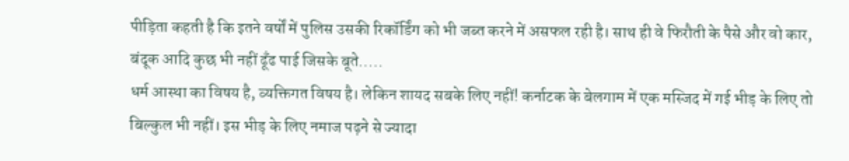पीड़िता कहती है कि इतने वर्षों में पुलिस उसकी रिकॉर्डिंग को भी जब्त करने में असफल रही है। साथ ही वे फिरौती के पैसे और वो कार, बंदूक आदि कुछ भी नहीं ढूँढ पाई जिसके बूते.....
धर्म आस्था का विषय है, व्यक्तिगत विषय है। लेकिन शायद सबके लिए नहीं! कर्नाटक के बेलगाम में एक मस्जिद में गई भीड़ के लिए तो बिल्कुल भी नहीं। इस भीड़ के लिए नमाज पढ़ने से ज्यादा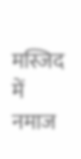मस्जिद में नमाज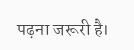पढ़ना जरूरी है।